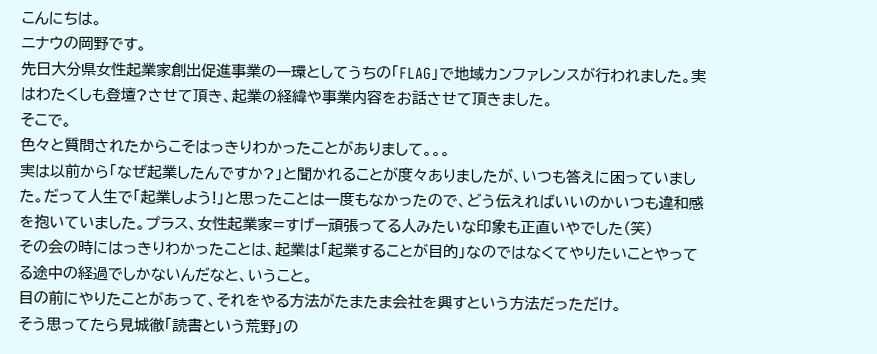こんにちは。
ニナウの岡野です。
先日大分県女性起業家創出促進事業の一環としてうちの「FLAG」で地域カンファレンスが行われました。実はわたくしも登壇?させて頂き、起業の経緯や事業内容をお話させて頂きました。
そこで。
色々と質問されたからこそはっきりわかったことがありまして。。。
実は以前から「なぜ起業したんですか?」と聞かれることが度々ありましたが、いつも答えに困っていました。だって人生で「起業しよう!」と思ったことは一度もなかったので、どう伝えればいいのかいつも違和感を抱いていました。プラス、女性起業家=すげー頑張ってる人みたいな印象も正直いやでした(笑)
その会の時にはっきりわかったことは、起業は「起業することが目的」なのではなくてやりたいことやってる途中の経過でしかないんだなと、いうこと。
目の前にやりたことがあって、それをやる方法がたまたま会社を興すという方法だっただけ。
そう思ってたら見城徹「読書という荒野」の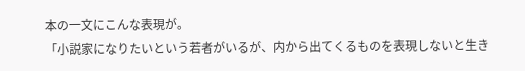本の一文にこんな表現が。
「小説家になりたいという若者がいるが、内から出てくるものを表現しないと生き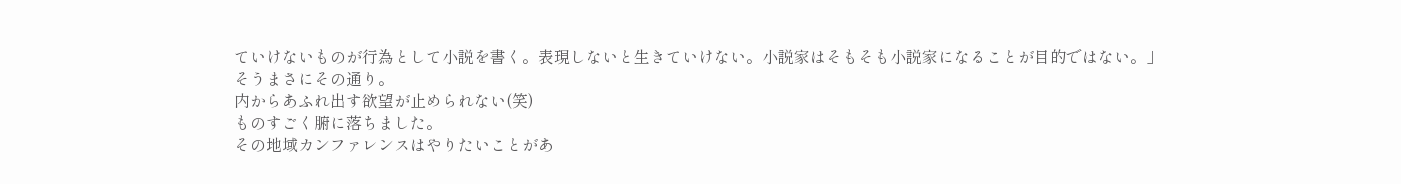ていけないものが行為として小説を書く。表現しないと生きていけない。小説家はそもそも小説家になることが目的ではない。」
そうまさにその通り。
内からあふれ出す欲望が止められない(笑)
ものすごく腑に落ちました。
その地域カンファレンスはやりたいことがあ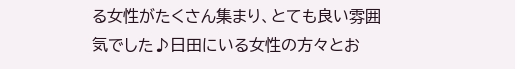る女性がたくさん集まり、とても良い雰囲気でした♪日田にいる女性の方々とお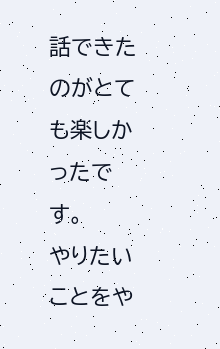話できたのがとても楽しかったです。
やりたいことをや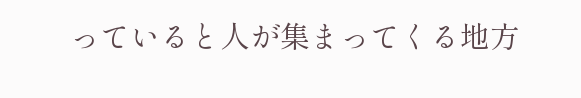っていると人が集まってくる地方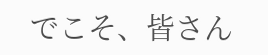でこそ、皆さん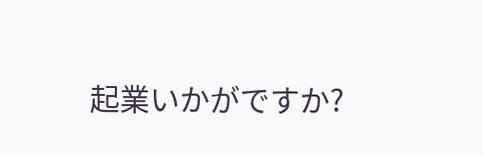起業いかがですか?